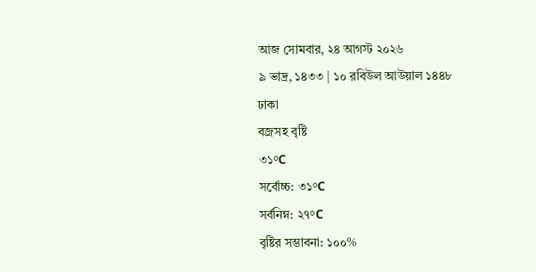আজ সোমবার, ২৪ আগস্ট ২০২৬
৯ ভাদ্র, ১৪৩৩ | ১০ রবিউল আউয়াল ১৪৪৮
ঢাকা
বজ্রসহ বৃষ্টি
৩১°C
সর্বোচ্চ: ৩১°C
সর্বনিম্ন: ২৭°C
বৃষ্টির সম্ভাবনা: ১০০%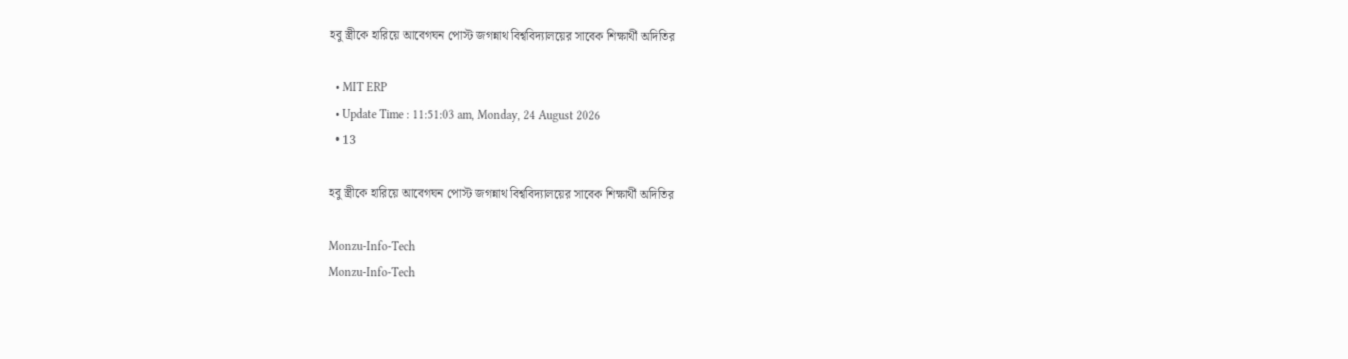হবু স্ত্রীকে হারিয়ে আবেগঘন পোস্ট জগন্নাথ বিশ্ববিদ্যালয়ের সাবেক শিক্ষার্থী অদিতির

  • MIT ERP
  • Update Time : 11:51:03 am, Monday, 24 August 2026
  • 13

হবু স্ত্রীকে হারিয়ে আবেগঘন পোস্ট জগন্নাথ বিশ্ববিদ্যালয়ের সাবেক শিক্ষার্থী অদিতির

Monzu-Info-Tech
Monzu-Info-Tech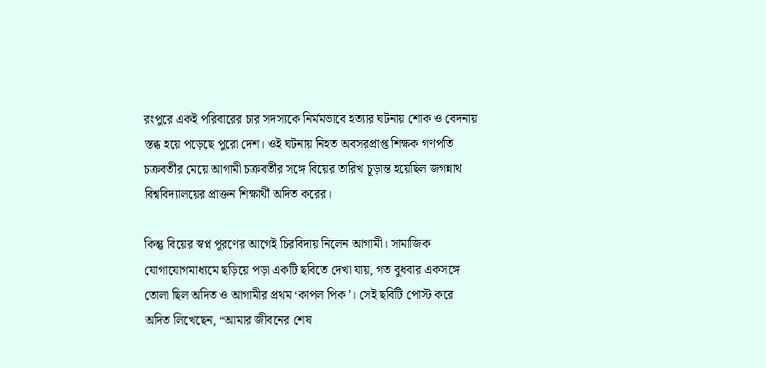রংপুরে একই পরিবারের চার সদস্যকে নির্মমভাবে হত্যার ঘটনায় শোক ও বেদনায় স্তব্ধ হয়ে পড়েছে পুরো দেশ। ওই ঘটনায় নিহত অবসরপ্রাপ্ত শিক্ষক গণপতি চক্রবর্তীর মেয়ে আগামী চক্রবর্তীর সঙ্গে বিয়ের তারিখ চূড়ান্ত হয়েছিল জগন্নাথ বিশ্ববিদ্যালয়ের প্রাক্তন শিক্ষার্থী অদিত করের।

কিন্তু বিয়ের স্বপ্ন পূরণের আগেই চিরবিদায় নিলেন আগামী। সামাজিক যোগাযোগমাধ্যমে ছড়িয়ে পড়া একটি ছবিতে দেখা যায়, গত বুধবার একসঙ্গে তোলা ছিল অদিত ও আগামীর প্রথম ‘কাপল পিক’। সেই ছবিটি পোস্ট করে অদিত লিখেছেন, “আমার জীবনের শেষ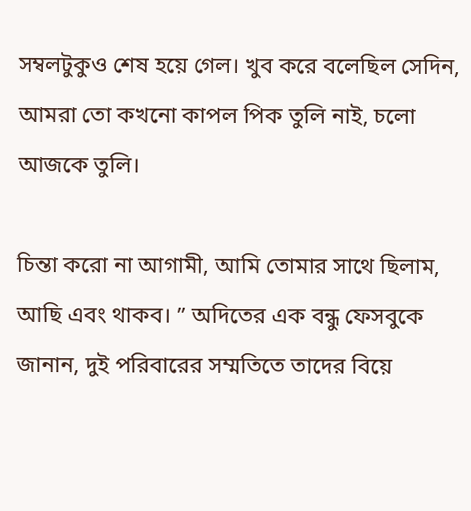সম্বলটুকুও শেষ হয়ে গেল। খুব করে বলেছিল সেদিন, আমরা তো কখনো কাপল পিক তুলি নাই, চলো আজকে তুলি।

চিন্তা করো না আগামী, আমি তোমার সাথে ছিলাম, আছি এবং থাকব। ” অদিতের এক বন্ধু ফেসবুকে জানান, দুই পরিবারের সম্মতিতে তাদের বিয়ে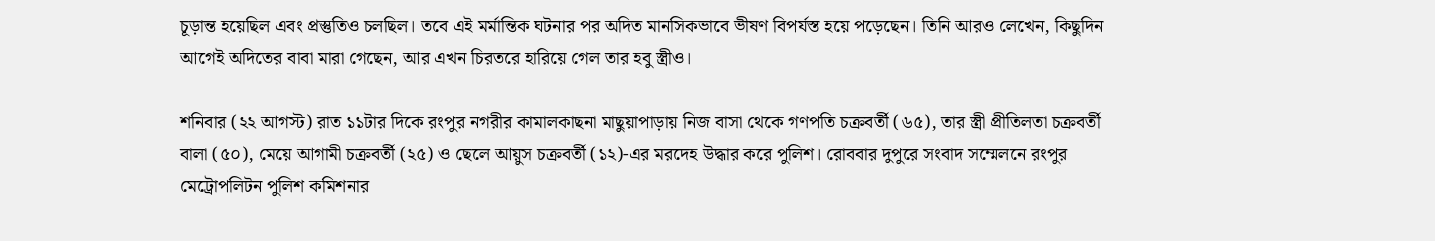চূড়ান্ত হয়েছিল এবং প্রস্তুতিও চলছিল। তবে এই মর্মান্তিক ঘটনার পর অদিত মানসিকভাবে ভীষণ বিপর্যস্ত হয়ে পড়েছেন। তিনি আরও লেখেন, কিছুদিন আগেই অদিতের বাবা মারা গেছেন, আর এখন চিরতরে হারিয়ে গেল তার হবু স্ত্রীও।

শনিবার (২২ আগস্ট) রাত ১১টার দিকে রংপুর নগরীর কামালকাছনা মাছুয়াপাড়ায় নিজ বাসা থেকে গণপতি চক্রবর্তী (৬৫), তার স্ত্রী প্রীতিলতা চক্রবর্তী বালা (৫০), মেয়ে আগামী চক্রবর্তী (২৫) ও ছেলে আয়ুস চক্রবর্তী (১২)-এর মরদেহ উদ্ধার করে পুলিশ। রোববার দুপুরে সংবাদ সম্মেলনে রংপুর মেট্রোপলিটন পুলিশ কমিশনার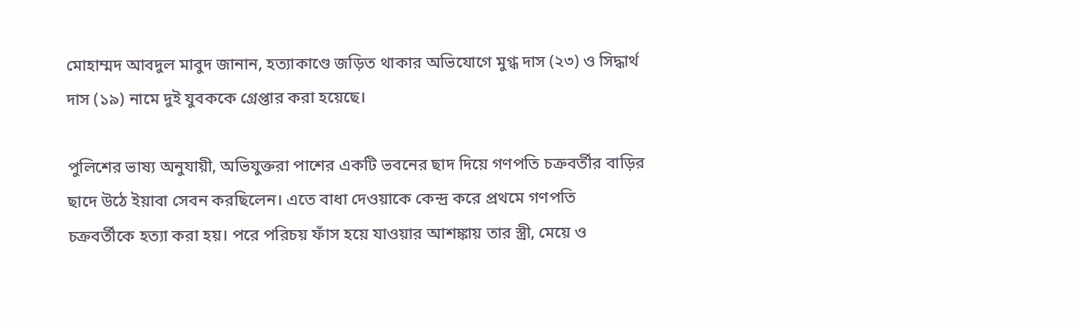মোহাম্মদ আবদুল মাবুদ জানান, হত্যাকাণ্ডে জড়িত থাকার অভিযোগে মুগ্ধ দাস (২৩) ও সিদ্ধার্থ দাস (১৯) নামে দুই যুবককে গ্রেপ্তার করা হয়েছে।

পুলিশের ভাষ্য অনুযায়ী, অভিযুক্তরা পাশের একটি ভবনের ছাদ দিয়ে গণপতি চক্রবর্তীর বাড়ির ছাদে উঠে ইয়াবা সেবন করছিলেন। এতে বাধা দেওয়াকে কেন্দ্র করে প্রথমে গণপতি চক্রবর্তীকে হত্যা করা হয়। পরে পরিচয় ফাঁস হয়ে যাওয়ার আশঙ্কায় তার স্ত্রী, মেয়ে ও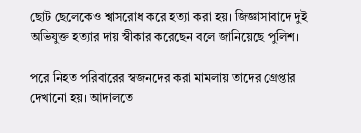ছোট ছেলেকেও শ্বাসরোধ করে হত্যা করা হয়। জিজ্ঞাসাবাদে দুই অভিযুক্ত হত্যার দায় স্বীকার করেছেন বলে জানিয়েছে পুলিশ।

পরে নিহত পরিবারের স্বজনদের করা মামলায় তাদের গ্রেপ্তার দেখানো হয়। আদালতে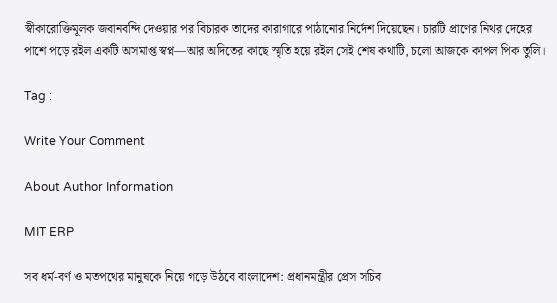স্বীকারোক্তিমূলক জবানবন্দি দেওয়ার পর বিচারক তাদের কারাগারে পাঠানোর নির্দেশ দিয়েছেন। চারটি প্রাণের নিথর দেহের পাশে পড়ে রইল একটি অসমাপ্ত স্বপ্ন—আর অদিতের কাছে স্মৃতি হয়ে রইল সেই শেষ কথাটি, চলো আজকে কাপল পিক তুলি।

Tag :

Write Your Comment

About Author Information

MIT ERP

সব ধর্ম-বর্ণ ও মতপথের মানুষকে নিয়ে গড়ে উঠবে বাংলাদেশ: প্রধানমন্ত্রীর প্রেস সচিব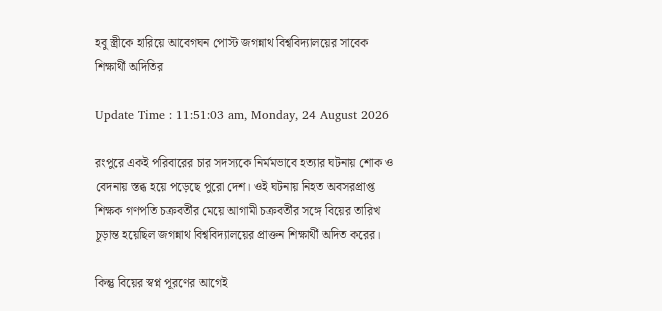হবু স্ত্রীকে হারিয়ে আবেগঘন পোস্ট জগন্নাথ বিশ্ববিদ্যালয়ের সাবেক শিক্ষার্থী অদিতির

Update Time : 11:51:03 am, Monday, 24 August 2026

রংপুরে একই পরিবারের চার সদস্যকে নির্মমভাবে হত্যার ঘটনায় শোক ও বেদনায় স্তব্ধ হয়ে পড়েছে পুরো দেশ। ওই ঘটনায় নিহত অবসরপ্রাপ্ত শিক্ষক গণপতি চক্রবর্তীর মেয়ে আগামী চক্রবর্তীর সঙ্গে বিয়ের তারিখ চূড়ান্ত হয়েছিল জগন্নাথ বিশ্ববিদ্যালয়ের প্রাক্তন শিক্ষার্থী অদিত করের।

কিন্তু বিয়ের স্বপ্ন পূরণের আগেই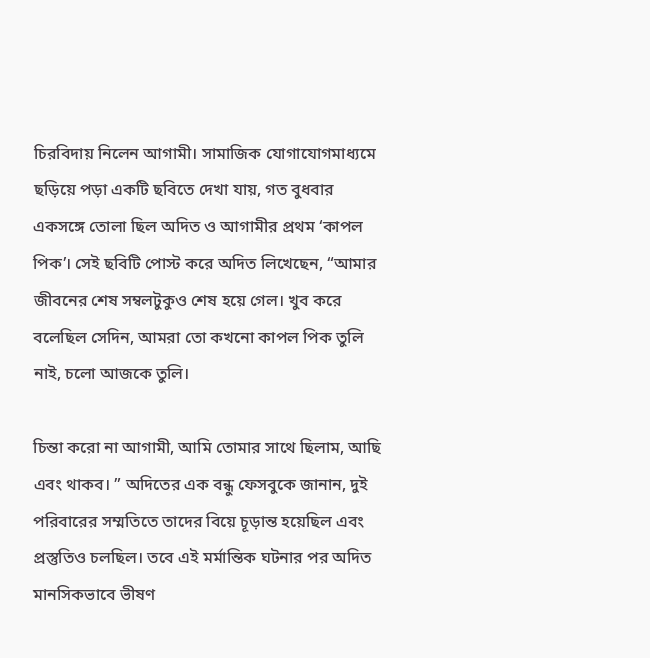চিরবিদায় নিলেন আগামী। সামাজিক যোগাযোগমাধ্যমে ছড়িয়ে পড়া একটি ছবিতে দেখা যায়, গত বুধবার একসঙ্গে তোলা ছিল অদিত ও আগামীর প্রথম ‘কাপল পিক’। সেই ছবিটি পোস্ট করে অদিত লিখেছেন, “আমার জীবনের শেষ সম্বলটুকুও শেষ হয়ে গেল। খুব করে বলেছিল সেদিন, আমরা তো কখনো কাপল পিক তুলি নাই, চলো আজকে তুলি।

চিন্তা করো না আগামী, আমি তোমার সাথে ছিলাম, আছি এবং থাকব। ” অদিতের এক বন্ধু ফেসবুকে জানান, দুই পরিবারের সম্মতিতে তাদের বিয়ে চূড়ান্ত হয়েছিল এবং প্রস্তুতিও চলছিল। তবে এই মর্মান্তিক ঘটনার পর অদিত মানসিকভাবে ভীষণ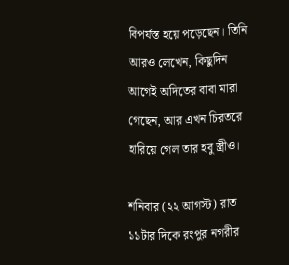বিপর্যস্ত হয়ে পড়েছেন। তিনি আরও লেখেন, কিছুদিন আগেই অদিতের বাবা মারা গেছেন, আর এখন চিরতরে হারিয়ে গেল তার হবু স্ত্রীও।

শনিবার (২২ আগস্ট) রাত ১১টার দিকে রংপুর নগরীর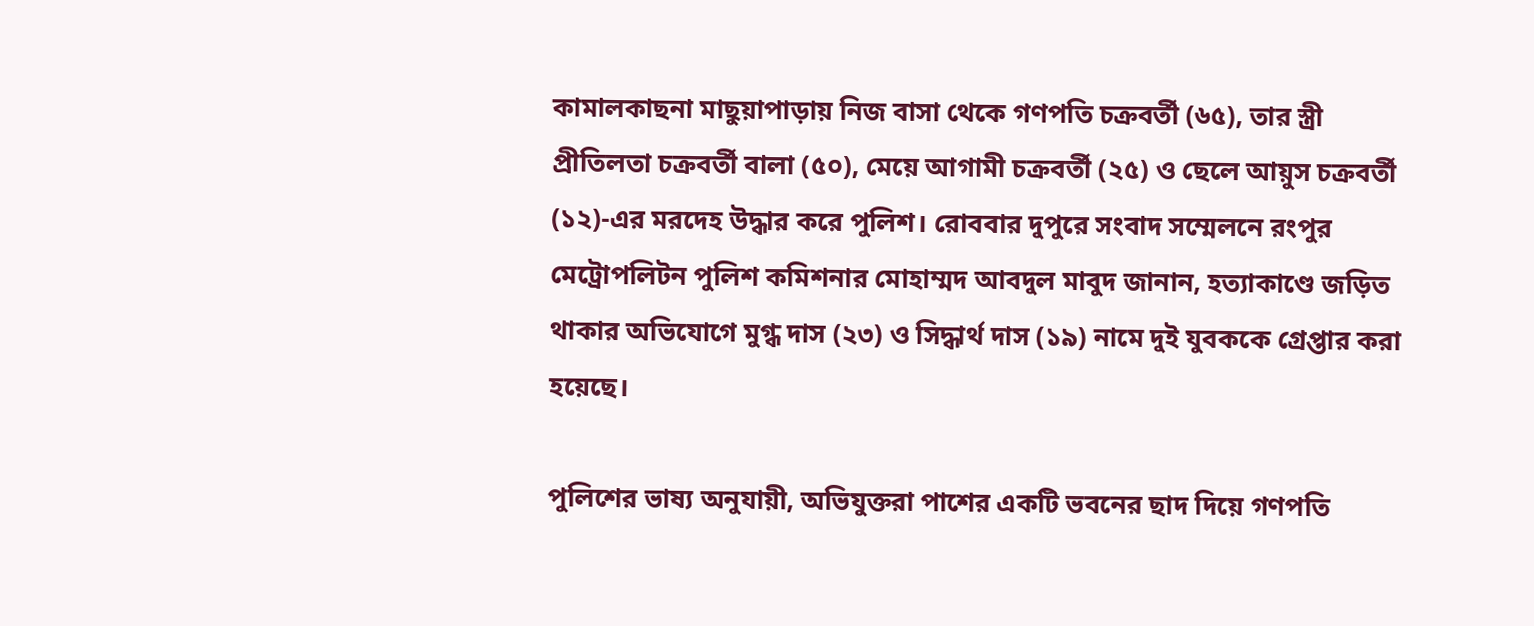কামালকাছনা মাছুয়াপাড়ায় নিজ বাসা থেকে গণপতি চক্রবর্তী (৬৫), তার স্ত্রী প্রীতিলতা চক্রবর্তী বালা (৫০), মেয়ে আগামী চক্রবর্তী (২৫) ও ছেলে আয়ুস চক্রবর্তী (১২)-এর মরদেহ উদ্ধার করে পুলিশ। রোববার দুপুরে সংবাদ সম্মেলনে রংপুর মেট্রোপলিটন পুলিশ কমিশনার মোহাম্মদ আবদুল মাবুদ জানান, হত্যাকাণ্ডে জড়িত থাকার অভিযোগে মুগ্ধ দাস (২৩) ও সিদ্ধার্থ দাস (১৯) নামে দুই যুবককে গ্রেপ্তার করা হয়েছে।

পুলিশের ভাষ্য অনুযায়ী, অভিযুক্তরা পাশের একটি ভবনের ছাদ দিয়ে গণপতি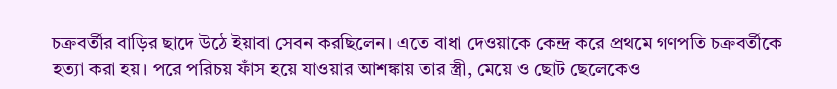চক্রবর্তীর বাড়ির ছাদে উঠে ইয়াবা সেবন করছিলেন। এতে বাধা দেওয়াকে কেন্দ্র করে প্রথমে গণপতি চক্রবর্তীকে হত্যা করা হয়। পরে পরিচয় ফাঁস হয়ে যাওয়ার আশঙ্কায় তার স্ত্রী, মেয়ে ও ছোট ছেলেকেও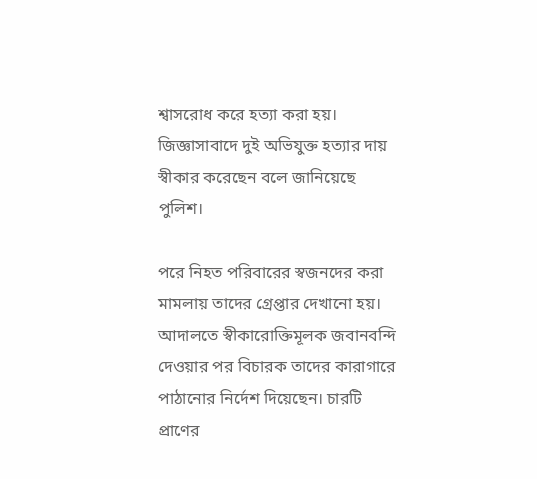শ্বাসরোধ করে হত্যা করা হয়। জিজ্ঞাসাবাদে দুই অভিযুক্ত হত্যার দায় স্বীকার করেছেন বলে জানিয়েছে পুলিশ।

পরে নিহত পরিবারের স্বজনদের করা মামলায় তাদের গ্রেপ্তার দেখানো হয়। আদালতে স্বীকারোক্তিমূলক জবানবন্দি দেওয়ার পর বিচারক তাদের কারাগারে পাঠানোর নির্দেশ দিয়েছেন। চারটি প্রাণের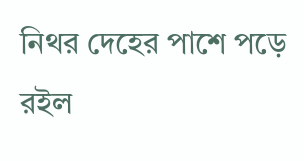নিথর দেহের পাশে পড়ে রইল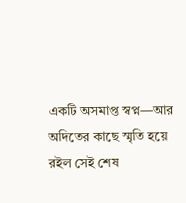একটি অসমাপ্ত স্বপ্ন—আর অদিতের কাছে স্মৃতি হয়ে রইল সেই শেষ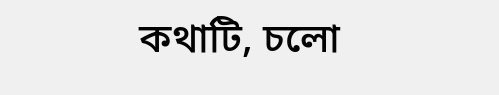কথাটি, চলো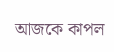আজকে কাপল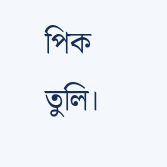পিক তুলি।